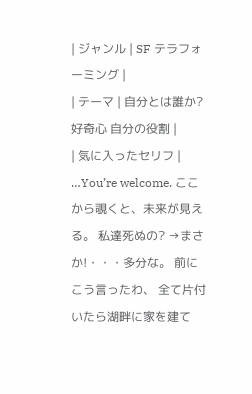| ジャンル | SF テラフォーミング |
| テーマ | 自分とは誰か? 好奇心 自分の役割 |
| 気に入ったセリフ | …You’re welcome. ここから覗くと、未来が見える。 私達死ぬの? →まさか!・・・多分な。 前にこう言ったわ、 全て片付いたら湖畔に家を建て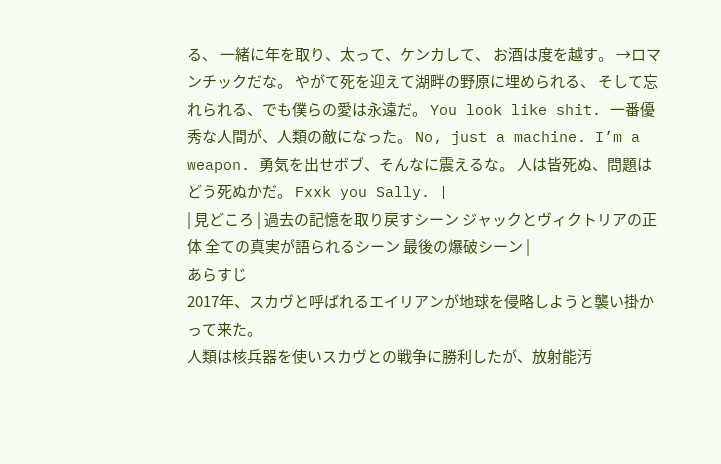る、 一緒に年を取り、太って、ケンカして、 お酒は度を越す。 →ロマンチックだな。 やがて死を迎えて湖畔の野原に埋められる、 そして忘れられる、でも僕らの愛は永遠だ。 You look like shit. 一番優秀な人間が、人類の敵になった。 No, just a machine. I’m a weapon. 勇気を出せボブ、そんなに震えるな。 人は皆死ぬ、問題はどう死ぬかだ。 Fxxk you Sally. |
| 見どころ | 過去の記憶を取り戻すシーン ジャックとヴィクトリアの正体 全ての真実が語られるシーン 最後の爆破シーン |
あらすじ
2017年、スカヴと呼ばれるエイリアンが地球を侵略しようと襲い掛かって来た。
人類は核兵器を使いスカヴとの戦争に勝利したが、放射能汚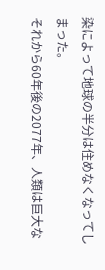染によって地球の半分は住めなくなってしまった。
それから60年後の2077年、人類は巨大な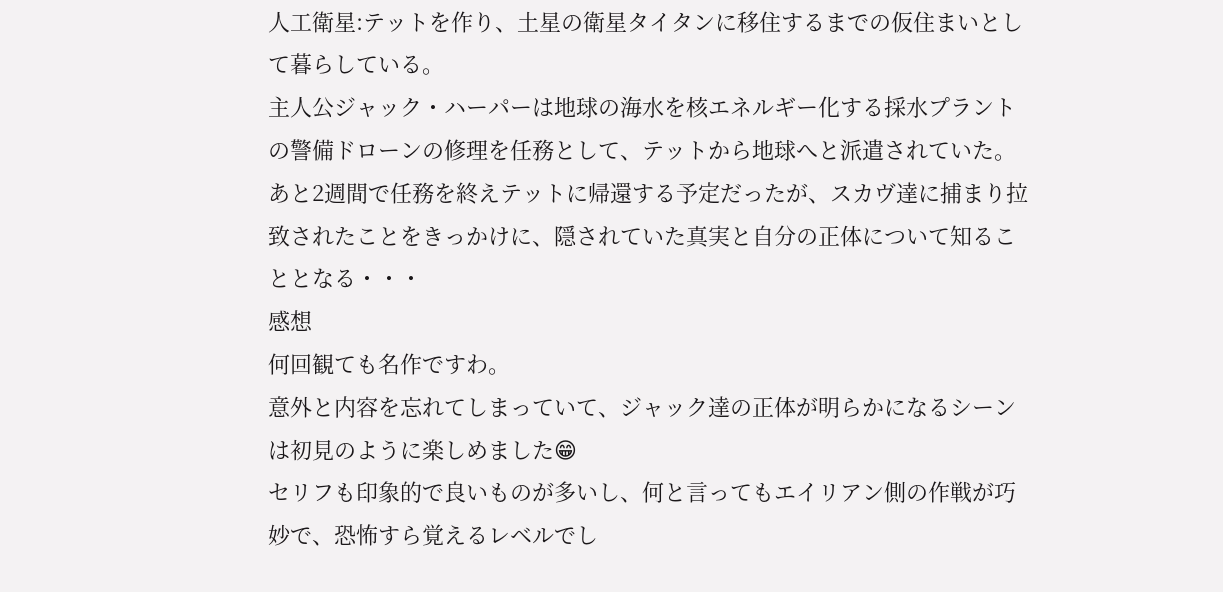人工衛星:テットを作り、土星の衛星タイタンに移住するまでの仮住まいとして暮らしている。
主人公ジャック・ハーパーは地球の海水を核エネルギー化する採水プラントの警備ドローンの修理を任務として、テットから地球へと派遣されていた。
あと2週間で任務を終えテットに帰還する予定だったが、スカヴ達に捕まり拉致されたことをきっかけに、隠されていた真実と自分の正体について知ることとなる・・・
感想
何回観ても名作ですわ。
意外と内容を忘れてしまっていて、ジャック達の正体が明らかになるシーンは初見のように楽しめました😁
セリフも印象的で良いものが多いし、何と言ってもエイリアン側の作戦が巧妙で、恐怖すら覚えるレベルでし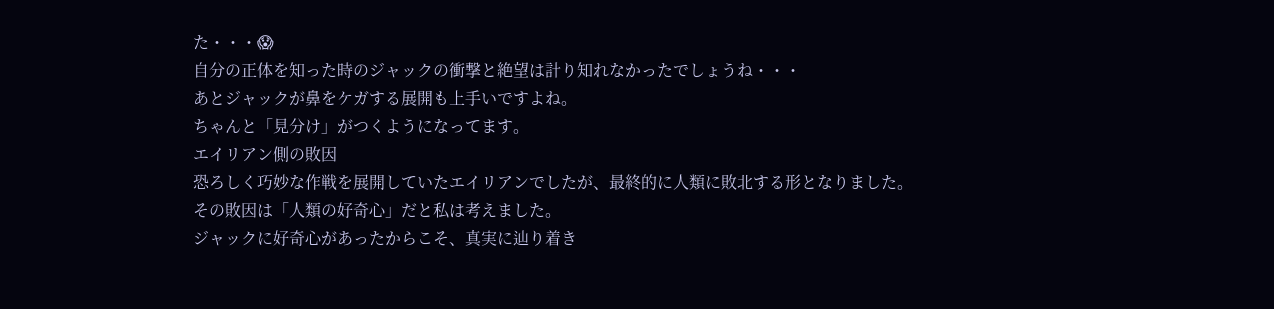た・・・😱
自分の正体を知った時のジャックの衝撃と絶望は計り知れなかったでしょうね・・・
あとジャックが鼻をケガする展開も上手いですよね。
ちゃんと「見分け」がつくようになってます。
エイリアン側の敗因
恐ろしく巧妙な作戦を展開していたエイリアンでしたが、最終的に人類に敗北する形となりました。
その敗因は「人類の好奇心」だと私は考えました。
ジャックに好奇心があったからこそ、真実に辿り着き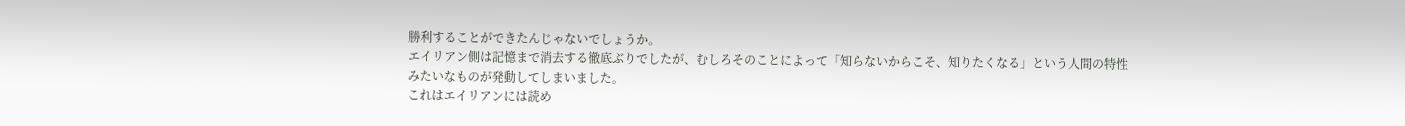勝利することができたんじゃないでしょうか。
エイリアン側は記憶まで消去する徹底ぶりでしたが、むしろそのことによって「知らないからこそ、知りたくなる」という人間の特性みたいなものが発動してしまいました。
これはエイリアンには読め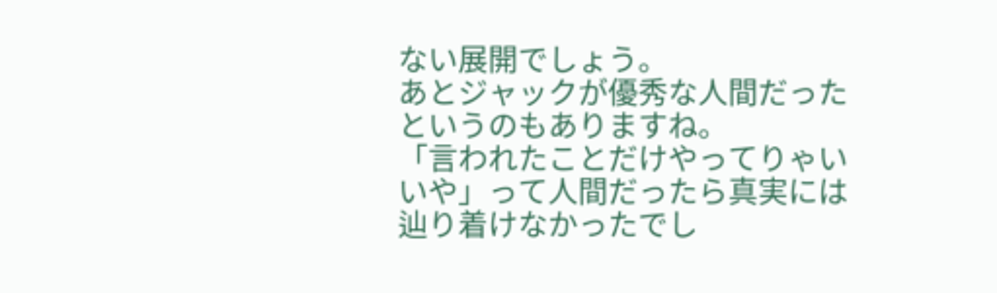ない展開でしょう。
あとジャックが優秀な人間だったというのもありますね。
「言われたことだけやってりゃいいや」って人間だったら真実には辿り着けなかったでし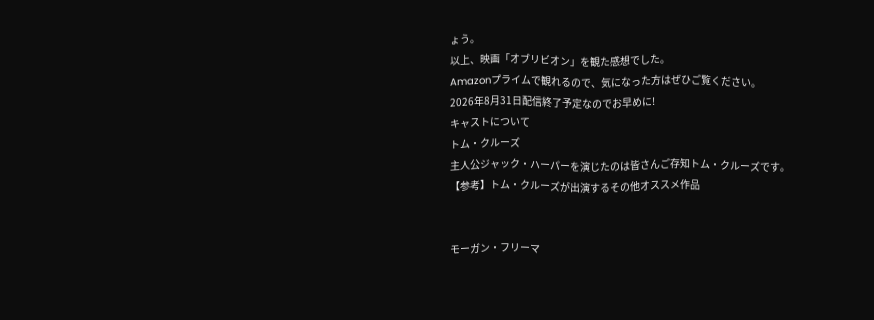ょう。
以上、映画「オブリビオン」を観た感想でした。
Amazonプライムで観れるので、気になった方はぜひご覧ください。
2026年8月31日配信終了予定なのでお早めに!
キャストについて
トム・クルーズ
主人公ジャック・ハーパーを演じたのは皆さんご存知トム・クルーズです。
【参考】トム・クルーズが出演するその他オススメ作品


モーガン・フリーマ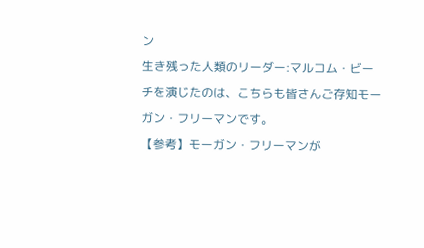ン
生き残った人類のリーダー:マルコム・ビーチを演じたのは、こちらも皆さんご存知モーガン・フリーマンです。
【参考】モーガン・フリーマンが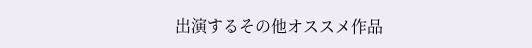出演するその他オススメ作品